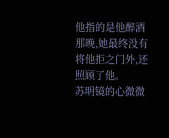他指的是他醉酒那晚,她最终没有将他拒之门外,还照顾了他。
苏明镜的心微微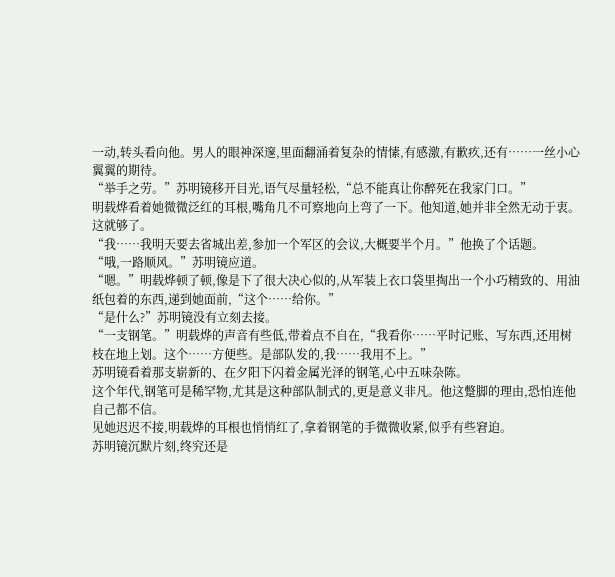一动,转头看向他。男人的眼神深邃,里面翻涌着复杂的情愫,有感激,有歉疚,还有……一丝小心翼翼的期待。
“举手之劳。”苏明镜移开目光,语气尽量轻松,“总不能真让你醉死在我家门口。”
明载烨看着她微微泛红的耳根,嘴角几不可察地向上弯了一下。他知道,她并非全然无动于衷。这就够了。
“我……我明天要去省城出差,参加一个军区的会议,大概要半个月。”他换了个话题。
“哦,一路顺风。”苏明镜应道。
“嗯。”明载烨顿了顿,像是下了很大决心似的,从军装上衣口袋里掏出一个小巧精致的、用油纸包着的东西,递到她面前,“这个……给你。”
“是什么?”苏明镜没有立刻去接。
“一支钢笔。”明载烨的声音有些低,带着点不自在,“我看你……平时记账、写东西,还用树枝在地上划。这个……方便些。是部队发的,我……我用不上。”
苏明镜看着那支崭新的、在夕阳下闪着金属光泽的钢笔,心中五味杂陈。
这个年代,钢笔可是稀罕物,尤其是这种部队制式的,更是意义非凡。他这蹩脚的理由,恐怕连他自己都不信。
见她迟迟不接,明载烨的耳根也悄悄红了,拿着钢笔的手微微收紧,似乎有些窘迫。
苏明镜沉默片刻,终究还是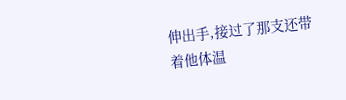伸出手,接过了那支还带着他体温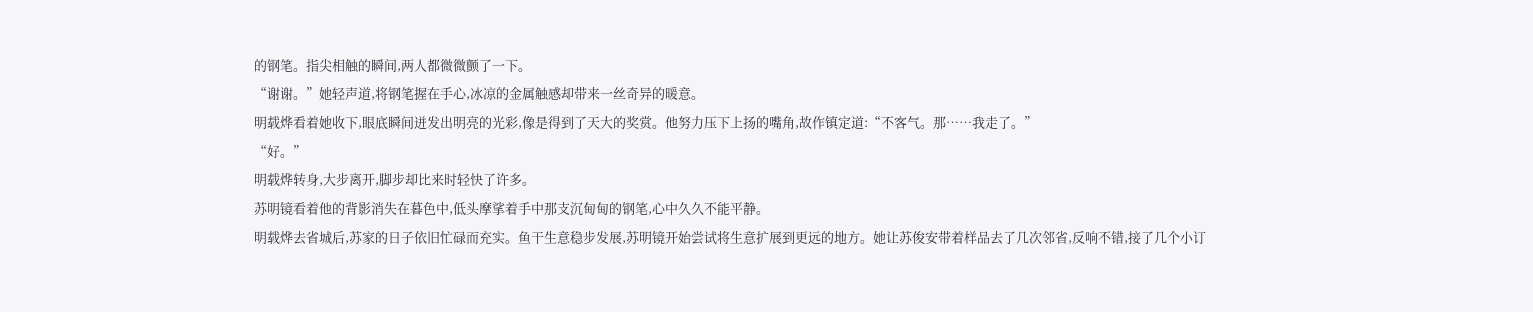的钢笔。指尖相触的瞬间,两人都微微颤了一下。
“谢谢。”她轻声道,将钢笔握在手心,冰凉的金属触感却带来一丝奇异的暖意。
明载烨看着她收下,眼底瞬间迸发出明亮的光彩,像是得到了天大的奖赏。他努力压下上扬的嘴角,故作镇定道:“不客气。那……我走了。”
“好。”
明载烨转身,大步离开,脚步却比来时轻快了许多。
苏明镜看着他的背影消失在暮色中,低头摩挲着手中那支沉甸甸的钢笔,心中久久不能平静。
明载烨去省城后,苏家的日子依旧忙碌而充实。鱼干生意稳步发展,苏明镜开始尝试将生意扩展到更远的地方。她让苏俊安带着样品去了几次邻省,反响不错,接了几个小订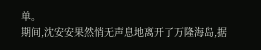单。
期间,沈安安果然悄无声息地离开了万隆海岛,据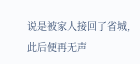说是被家人接回了省城,此后便再无声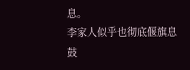息。
李家人似乎也彻底偃旗息鼓